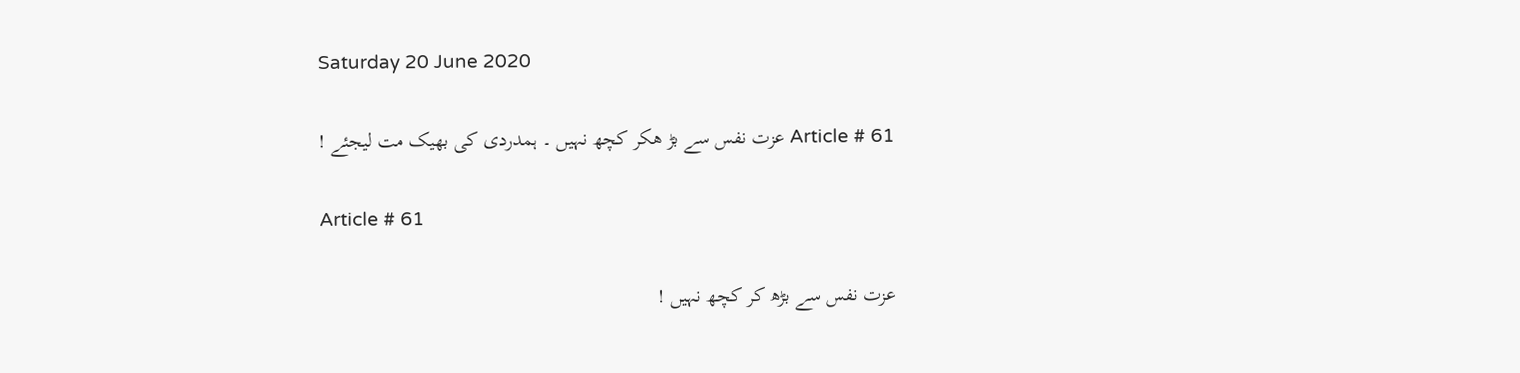Saturday 20 June 2020

Article # 61 عزت نفس سے بڑ ھکر کچھ نہیں ۔ ہمدردی کی بھیک مت لیجئے !

Article # 61

عزت نفس سے بڑھ کر کچھ نہیں !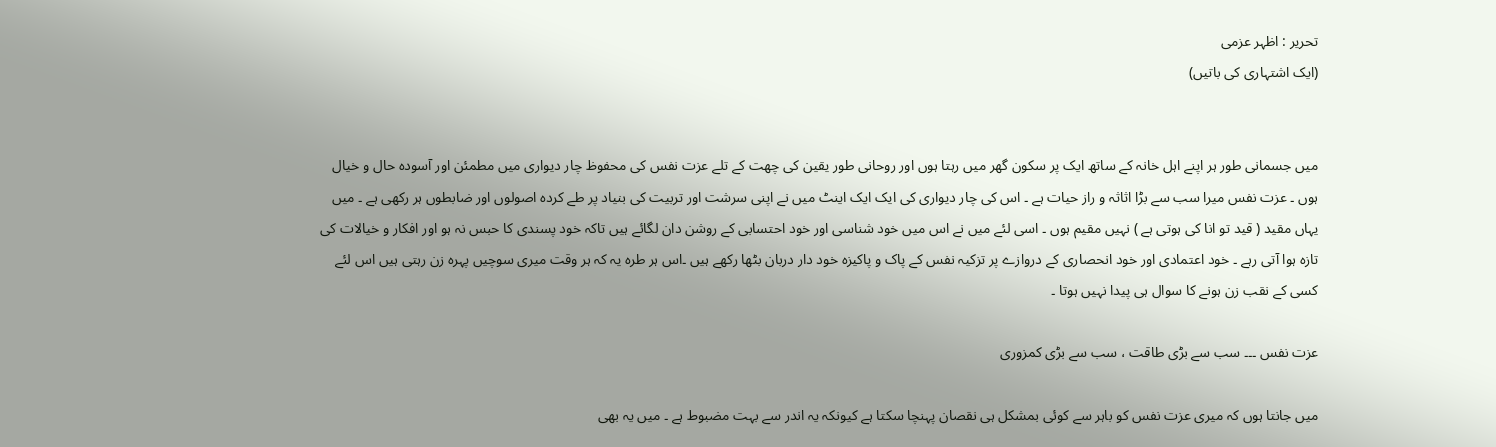تحریر : اظہر عزمی
(ایک اشتہاری کی باتیں)


میں جسمانی طور ہر اپنے اہل خانہ کے ساتھ ایک پر سکون گھر میں رہتا ہوں اور روحانی طور یقین کی چھت کے تلے عزت نفس کی محفوظ چار دیواری میں مطمئن اور آسودہ حال و خیال ہوں ۔ عزت نفس میرا سب سے بڑا اثاثہ و راز حیات ہے ۔ اس کی چار دیواری کی ایک ایک اینٹ میں نے اپنی سرشت اور تربیت کی بنیاد پر طے کردہ اصولوں اور ضابطوں ہر رکھی ہے ۔ میں یہاں مقید ( قید تو انا کی ہوتی ہے ) نہیں مقیم ہوں ۔ اسی لئے میں نے اس میں خود شناسی اور خود احتسابی کے روشن دان لگائے ہیں تاکہ خود پسندی کا حبس نہ ہو اور افکار و خیالات کی تازہ ہوا آتی رہے ۔ خود اعتمادی اور خود انحصاری کے دروازے پر تزکیہ نفس کے پاک و پاکیزہ خود دار دربان بٹھا رکھے ہیں ۔اس ہر طرہ یہ کہ ہر وقت میری سوچیں پہرہ زن رہتی ہیں اس لئے کسی کے نقب زن ہونے کا سوال ہی پیدا نہیں ہوتا ۔

عزت نفس ۔۔۔ سب سے بڑی طاقت ، سب سے بڑی کمزوری

میں جانتا ہوں کہ میری عزت نفس کو باہر سے کوئی بمشکل ہی نقصان پہنچا سکتا ہے کیونکہ یہ اندر سے بہت مضبوط ہے ۔ میں یہ بھی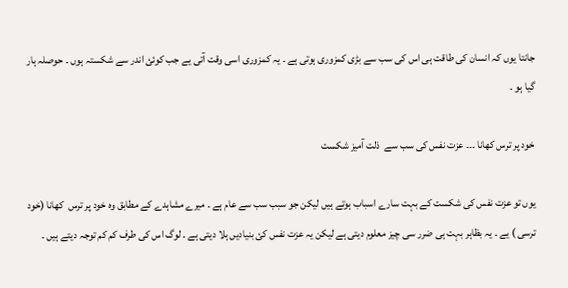جانتا یوں کہ انسان کی طاقت ہی اس کی سب سے بڑی کمزوری ہوتی ہے ۔ یہ کمزوری اسی وقت آتی یے جب کوئئ اندر سے شکستہ ہوں ۔ حوصلہ ہار گیا ہو ۔

خود پر ترس کھانا ۔۔۔ عزت نفس کی سب سے  ذلت آمیز شکست

یوں تو عزت نفس کی شکست کے بہت سارے اسباب ہوتے ہیں لیکن جو سبب سب سے عام ہے ۔ میرے مشاہدے کے مطابق وہ خود پر ترس  کھانا (خود ترسی ) یے ۔ یہ بظاہر بہت ہی ضرر سی چیز معلوم دیتی ہے لیکن یہ عزت نفس کئ بنیادیں ہلا دیتی ہے ۔ لوگ اس کی طرف کم کم توجہ دیتے ہیں ۔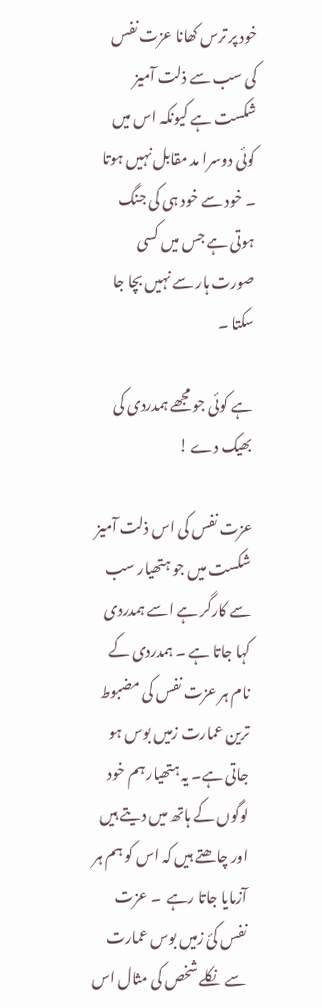خود پر ترس کھانا عزت نفس کی سب سے ذلت آمیز شکست ہے کیونکہ اس میں کوئی دوسرا مد مقابل نہیں ہوتا ۔ خود سے خود ہی کی جنگ ہوتی ہے جس میں کسی صورت ہار سے نہیں بچا جا سکتا ۔

ہے کوئی جو مجھے ہمدردی کی بھیک دے !

عزت نفس کی اس ذلت آمیز شکست میں جو ہتھیار سب سے کارگر ہے اسے ہمدردی کہا جاتا ہے ۔ ہمدردی کے نام ہر عزت نفس کی مضبوط ترین عمارت زمیں بوس ہو جاتی ہے۔ یہ ہتھیار ہم خود لوگوں کے ہاتھ میں دیتے ہیں اور چاھتے ہیں کہ اس کو ہم ہر آزمایا جاتا رہے  ۔ عزت نفس کئ زمیں بوس عمارت سے  نکلے شخص کی مثال اس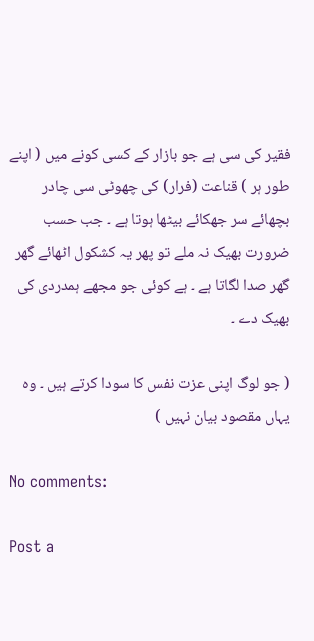فقیر کی سی ہے جو بازار کے کسی کونے میں ( اپنے طور ہر ) قناعت (فرار) کی چھوٹی سی چادر بچھائے سر جھکائے بیٹھا ہوتا ہے ۔ جب حسب ضرورت بھیک نہ ملے تو پھر یہ کشکول اٹھائے گھر گھر صدا لگاتا ہے ۔ ہے کوئی جو مجھے ہمدردی کی بھیک دے ۔

( جو لوگ اپنی عزت نفس کا سودا کرتے ہیں ۔ وہ یہاں مقصود بیان نہیں )

No comments:

Post a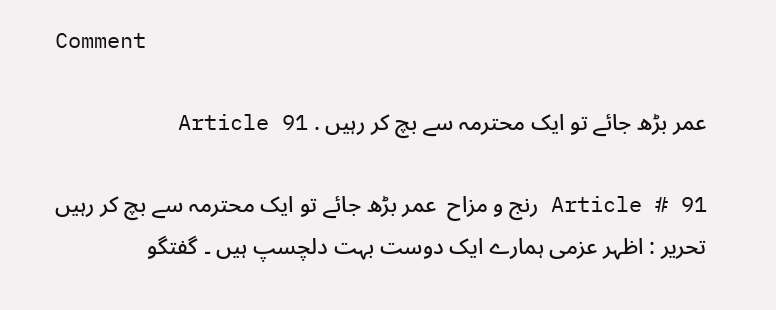Comment

عمر بڑھ جائے تو ایک محترمہ سے بچ کر رہیں . Article 91

Article # 91 رنج و مزاح  عمر بڑھ جائے تو ایک محترمہ سے بچ کر رہیں  تحریر : اظہر عزمی ہمارے ایک دوست بہت دلچسپ ہیں ۔ گفتگو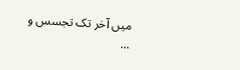میں آخر تک تجسس و ...